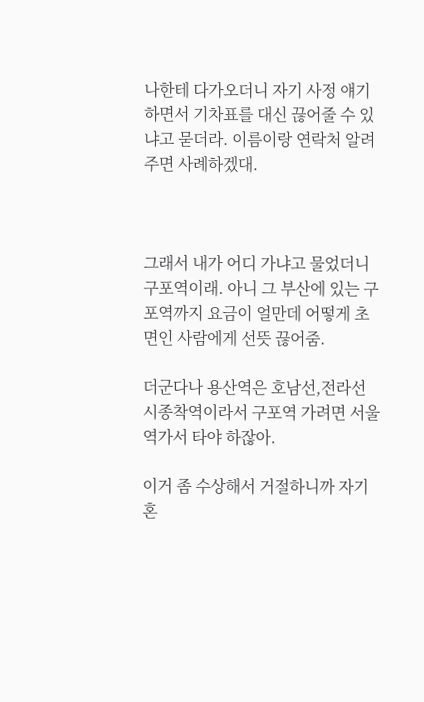나한테 다가오더니 자기 사정 얘기하면서 기차표를 대신 끊어줄 수 있냐고 묻더라. 이름이랑 연락처 알려주면 사례하겠대.



그래서 내가 어디 가냐고 물었더니 구포역이래. 아니 그 부산에 있는 구포역까지 요금이 얼만데 어떻게 초면인 사람에게 선뜻 끊어줌.

더군다나 용산역은 호남선,전라선 시종착역이라서 구포역 가려면 서울역가서 타야 하잖아.

이거 좀 수상해서 거절하니까 자기 혼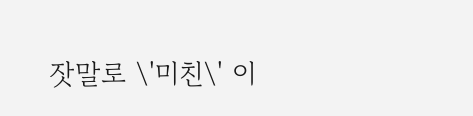잣말로 \'미친\' 이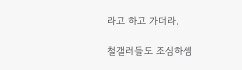라고 하고 가더라.

철갤러들도 조심하셈